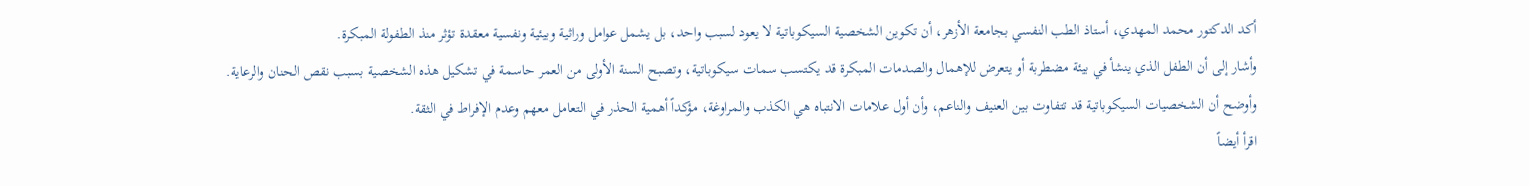أكد الدكتور محمد المهدي، أستاذ الطب النفسي بجامعة الأزهر، أن تكوين الشخصية السيكوباتية لا يعود لسبب واحد، بل يشمل عوامل وراثية وبيئية ونفسية معقدة تؤثر منذ الطفولة المبكرة.
وأشار إلى أن الطفل الذي ينشأ في بيئة مضطربة أو يتعرض للإهمال والصدمات المبكرة قد يكتسب سمات سيكوباتية، وتصبح السنة الأولى من العمر حاسمة في تشكيل هذه الشخصية بسبب نقص الحنان والرعاية.
وأوضح أن الشخصيات السيكوباتية قد تتفاوت بين العنيف والناعم، وأن أول علامات الانتباه هي الكذب والمراوغة، مؤكداً أهمية الحذر في التعامل معهم وعدم الإفراط في الثقة.
اقرأ أيضاً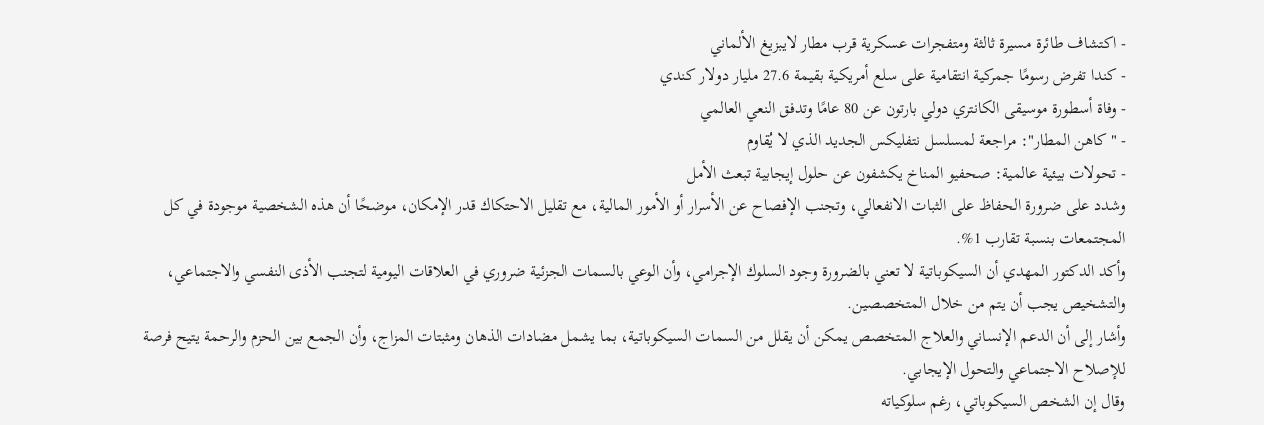- اكتشاف طائرة مسيرة ثالثة ومتفجرات عسكرية قرب مطار لايبزيغ الألماني
- كندا تفرض رسومًا جمركية انتقامية على سلع أمريكية بقيمة 27.6 مليار دولار كندي
- وفاة أسطورة موسيقى الكانتري دولي بارتون عن 80 عامًا وتدفق النعي العالمي
- "كاهن المطار": مراجعة لمسلسل نتفليكس الجديد الذي لا يُقاوم
- تحولات بيئية عالمية: صحفيو المناخ يكشفون عن حلول إيجابية تبعث الأمل
وشدد على ضرورة الحفاظ على الثبات الانفعالي، وتجنب الإفصاح عن الأسرار أو الأمور المالية، مع تقليل الاحتكاك قدر الإمكان، موضحًا أن هذه الشخصية موجودة في كل المجتمعات بنسبة تقارب 1%.
وأكد الدكتور المهدي أن السيكوباتية لا تعني بالضرورة وجود السلوك الإجرامي، وأن الوعي بالسمات الجزئية ضروري في العلاقات اليومية لتجنب الأذى النفسي والاجتماعي، والتشخيص يجب أن يتم من خلال المتخصصين.
وأشار إلى أن الدعم الإنساني والعلاج المتخصص يمكن أن يقلل من السمات السيكوباتية، بما يشمل مضادات الذهان ومثبتات المزاج، وأن الجمع بين الحزم والرحمة يتيح فرصة للإصلاح الاجتماعي والتحول الإيجابي.
وقال إن الشخص السيكوباتي، رغم سلوكياته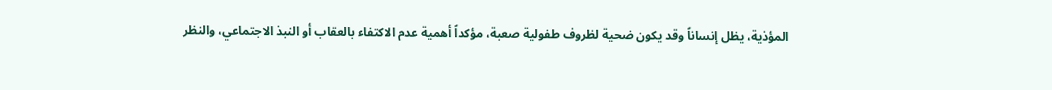المؤذية، يظل إنساناً وقد يكون ضحية لظروف طفولية صعبة، مؤكداً أهمية عدم الاكتفاء بالعقاب أو النبذ الاجتماعي، والنظر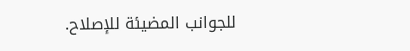للجوانب المضيئة للإصلاح.